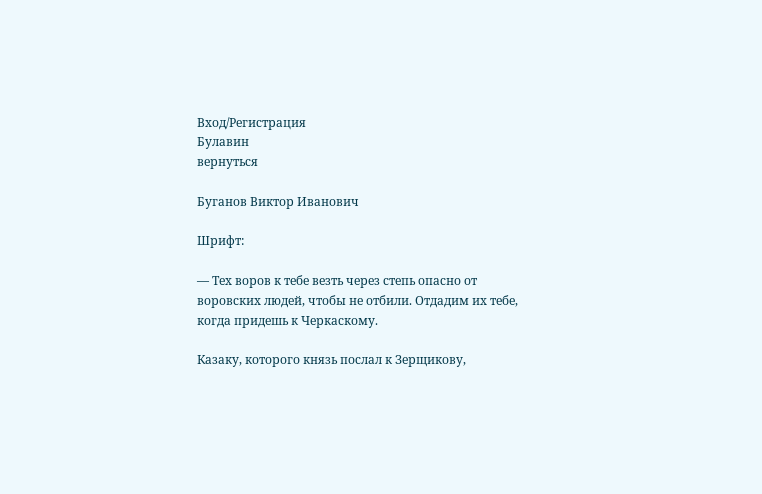Вход/Регистрация
Булавин
вернуться

Буганов Виктор Иванович

Шрифт:

— Тех воров к тебе везть через степь опасно от воровских людей, чтобы не отбили. Отдадим их тебе, когда придешь к Черкаскому.

Казаку, которого князь послал к Зерщикову,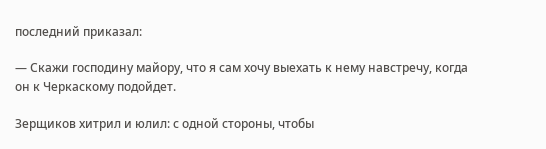последний приказал:

— Скажи господину майору, что я сам хочу выехать к нему навстречу, когда он к Черкаскому подойдет.

Зерщиков хитрил и юлил: с одной стороны, чтобы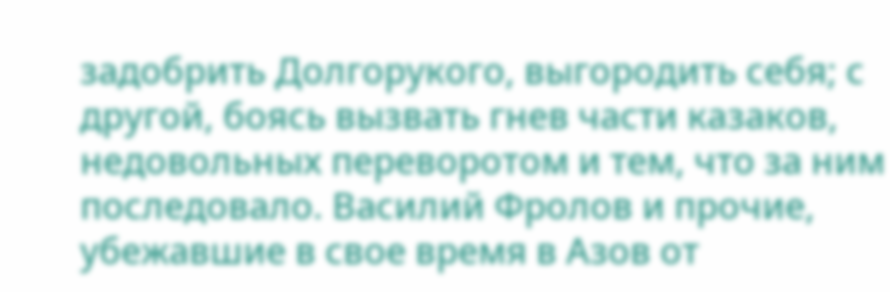задобрить Долгорукого, выгородить себя; с другой, боясь вызвать гнев части казаков, недовольных переворотом и тем, что за ним последовало. Василий Фролов и прочие, убежавшие в свое время в Азов от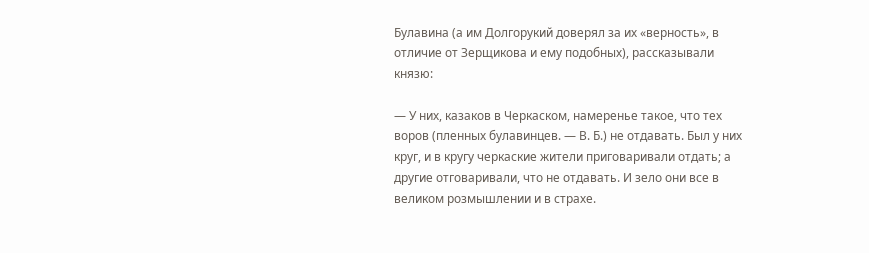Булавина (а им Долгорукий доверял за их «верность», в отличие от Зерщикова и ему подобных), рассказывали князю:

— У них, казаков в Черкаском, намеренье такое, что тех воров (пленных булавинцев. — В. Б.) не отдавать. Был у них круг, и в кругу черкаские жители приговаривали отдать; а другие отговаривали, что не отдавать. И зело они все в великом розмышлении и в страхе.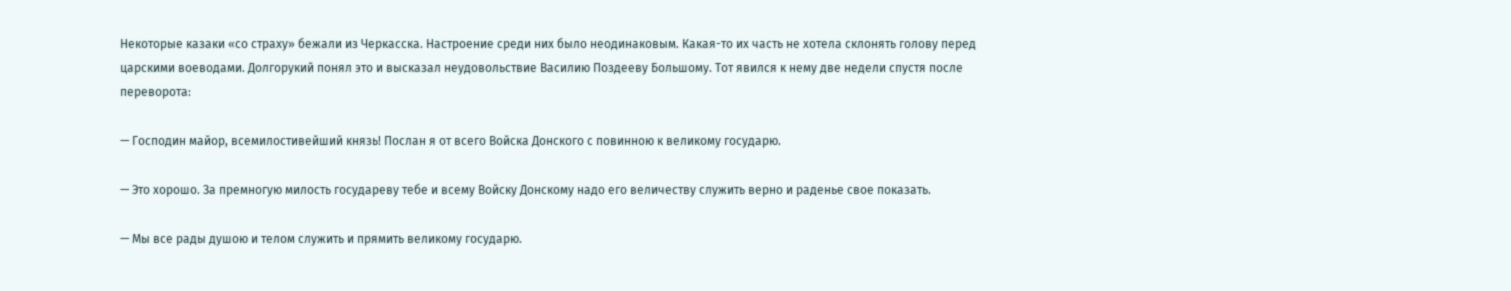Некоторые казаки «со страху» бежали из Черкасска. Настроение среди них было неодинаковым. Какая-то их часть не хотела склонять голову перед царскими воеводами. Долгорукий понял это и высказал неудовольствие Василию Поздееву Большому. Тот явился к нему две недели спустя после переворота:

— Господин майор, всемилостивейший князь! Послан я от всего Войска Донского с повинною к великому государю.

— Это хорошо. За премногую милость государеву тебе и всему Войску Донскому надо его величеству служить верно и раденье свое показать.

— Мы все рады душою и телом служить и прямить великому государю.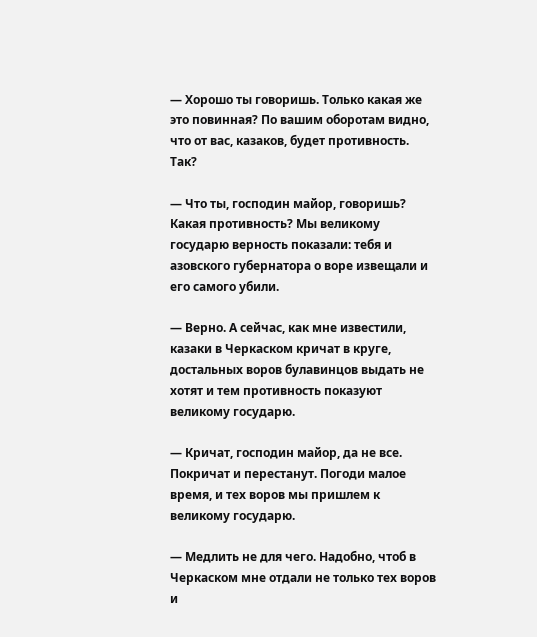— Хорошо ты говоришь. Только какая же это повинная? По вашим оборотам видно, что от вас, казаков, будет противность. Так?

— Что ты, господин майор, говоришь? Какая противность? Мы великому государю верность показали: тебя и азовского губернатора о воре извещали и его самого убили.

— Верно. А сейчас, как мне известили, казаки в Черкаском кричат в круге, достальных воров булавинцов выдать не хотят и тем противность показуют великому государю.

— Кричат, господин майор, да не все. Покричат и перестанут. Погоди малое время, и тех воров мы пришлем к великому государю.

— Медлить не для чего. Надобно, чтоб в Черкаском мне отдали не только тех воров и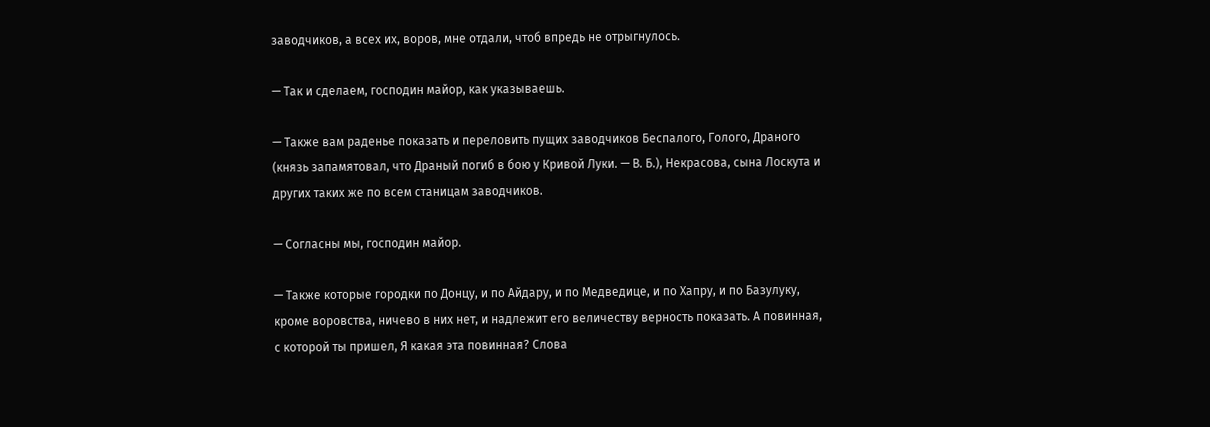заводчиков, а всех их, воров, мне отдали, чтоб впредь не отрыгнулось.

— Так и сделаем, господин майор, как указываешь.

— Также вам раденье показать и переловить пущих заводчиков Беспалого, Голого, Драного (князь запамятовал, что Драный погиб в бою у Кривой Луки. — В. Б.), Некрасова, сына Лоскута и других таких же по всем станицам заводчиков.

— Согласны мы, господин майор.

— Также которые городки по Донцу, и по Айдару, и по Медведице, и по Хапру, и по Базулуку, кроме воровства, ничево в них нет, и надлежит его величеству верность показать. А повинная, с которой ты пришел, Я какая эта повинная? Слова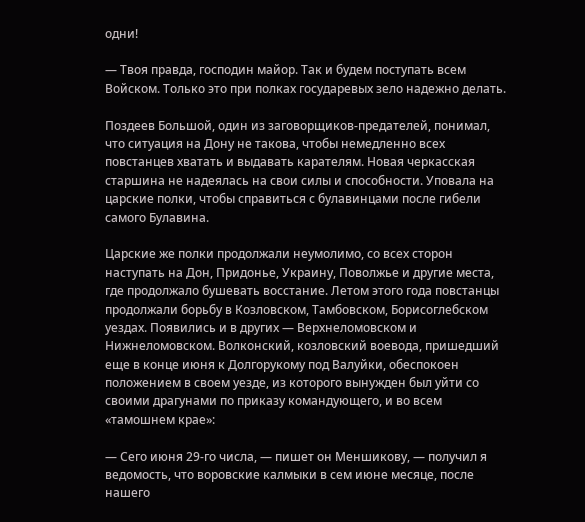одни!

— Твоя правда, господин майор. Так и будем поступать всем Войском. Только это при полках государевых зело надежно делать.

Поздеев Большой, один из заговорщиков-предателей, понимал, что ситуация на Дону не такова, чтобы немедленно всех повстанцев хватать и выдавать карателям. Новая черкасская старшина не надеялась на свои силы и способности. Уповала на царские полки, чтобы справиться с булавинцами после гибели самого Булавина.

Царские же полки продолжали неумолимо, со всех сторон наступать на Дон, Придонье, Украину, Поволжье и другие места, где продолжало бушевать восстание. Летом этого года повстанцы продолжали борьбу в Козловском, Тамбовском, Борисоглебском уездах. Появились и в других — Верхнеломовском и Нижнеломовском. Волконский, козловский воевода, пришедший еще в конце июня к Долгорукому под Валуйки, обеспокоен положением в своем уезде, из которого вынужден был уйти со своими драгунами по приказу командующего, и во всем «тамошнем крае»:

— Сего июня 29-го числа, — пишет он Меншикову, — получил я ведомость, что воровские калмыки в сем июне месяце, после нашего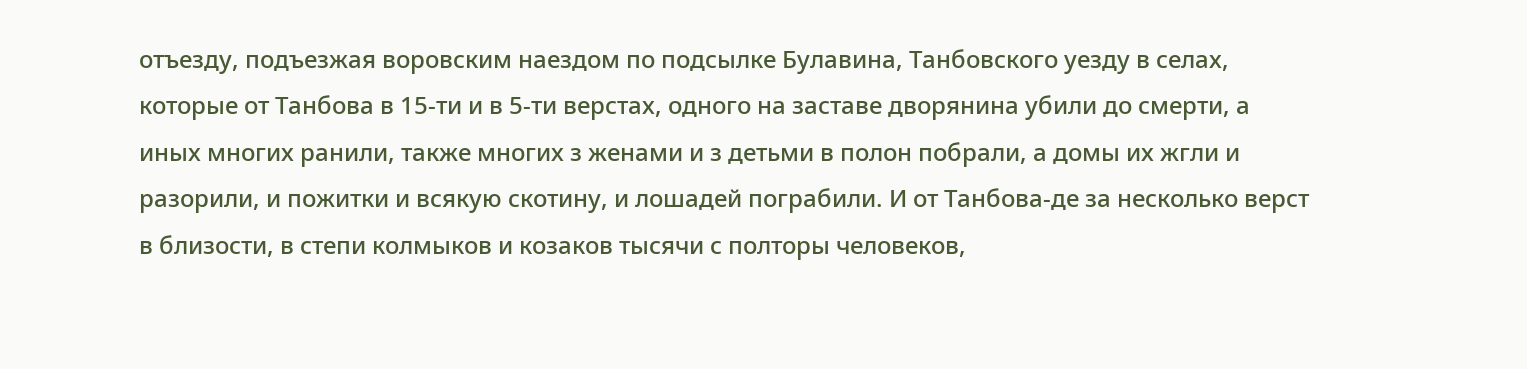отъезду, подъезжая воровским наездом по подсылке Булавина, Танбовского уезду в селах, которые от Танбова в 15-ти и в 5-ти верстах, одного на заставе дворянина убили до смерти, а иных многих ранили, также многих з женами и з детьми в полон побрали, а домы их жгли и разорили, и пожитки и всякую скотину, и лошадей пограбили. И от Танбова-де за несколько верст в близости, в степи колмыков и козаков тысячи с полторы человеков,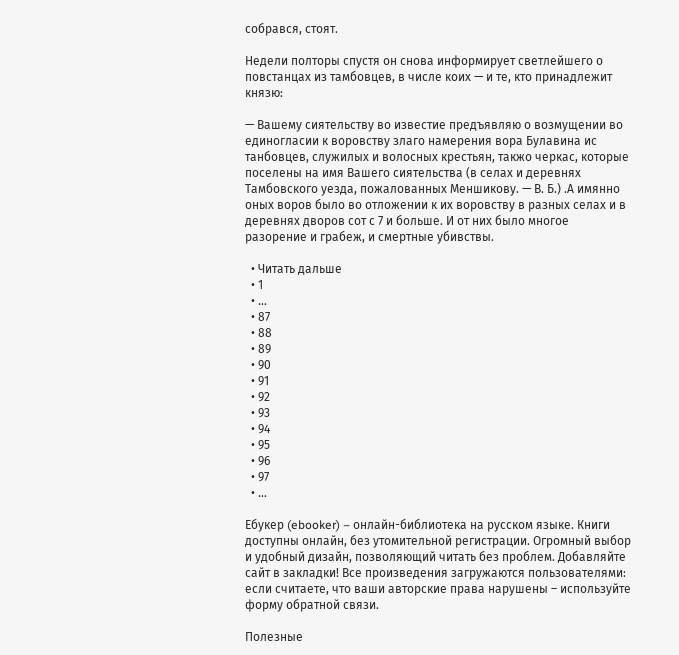собрався, стоят.

Недели полторы спустя он снова информирует светлейшего о повстанцах из тамбовцев, в числе коих — и те, кто принадлежит князю:

— Вашему сиятельству во известие предъявляю о возмущении во единогласии к воровству злаго намерения вора Булавина ис танбовцев, служилых и волосных крестьян, такжо черкас, которые поселены на имя Вашего сиятельства (в селах и деревнях Тамбовского уезда, пожалованных Меншикову. — В. Б.) .А имянно оных воров было во отложении к их воровству в разных селах и в деревнях дворов сот с 7 и больше. И от них было многое разорение и грабеж, и смертные убивствы.

  • Читать дальше
  • 1
  • ...
  • 87
  • 88
  • 89
  • 90
  • 91
  • 92
  • 93
  • 94
  • 95
  • 96
  • 97
  • ...

Ебукер (ebooker) – онлайн-библиотека на русском языке. Книги доступны онлайн, без утомительной регистрации. Огромный выбор и удобный дизайн, позволяющий читать без проблем. Добавляйте сайт в закладки! Все произведения загружаются пользователями: если считаете, что ваши авторские права нарушены – используйте форму обратной связи.

Полезные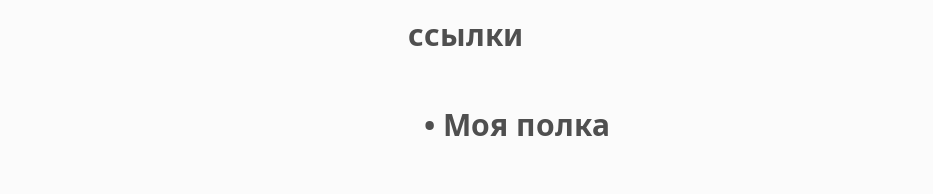ссылки

  • Моя полка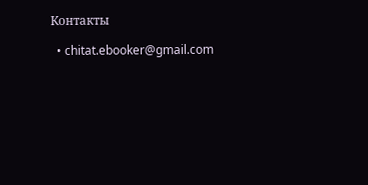Контакты

  • chitat.ebooker@gmail.com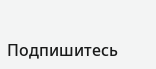Подпишитесь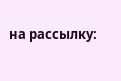на рассылку: